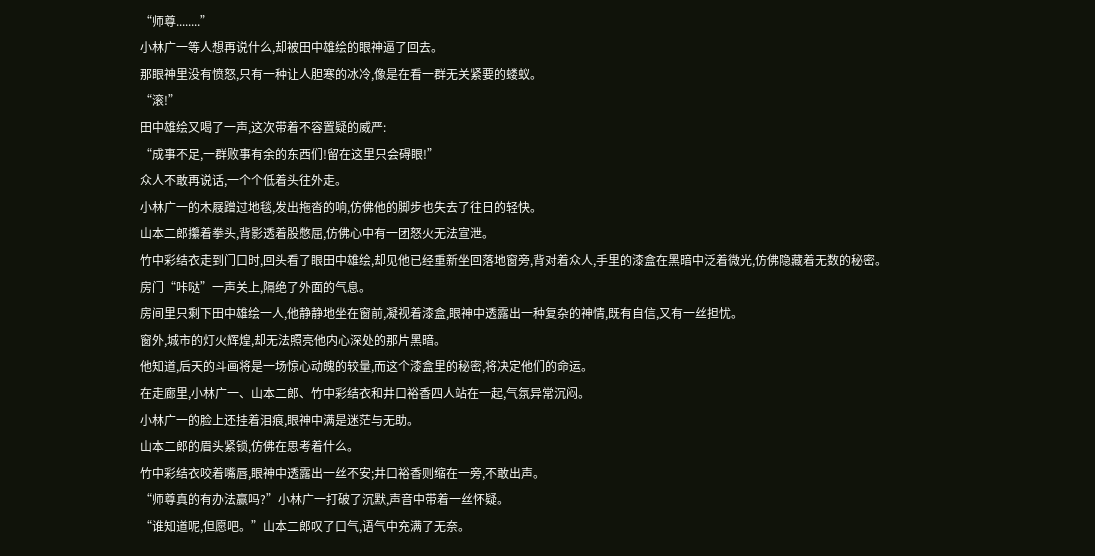“师尊........”
小林广一等人想再说什么,却被田中雄绘的眼神逼了回去。
那眼神里没有愤怒,只有一种让人胆寒的冰冷,像是在看一群无关紧要的蝼蚁。
“滚!”
田中雄绘又喝了一声,这次带着不容置疑的威严:
“成事不足,一群败事有余的东西们!留在这里只会碍眼!”
众人不敢再说话,一个个低着头往外走。
小林广一的木屐蹭过地毯,发出拖沓的响,仿佛他的脚步也失去了往日的轻快。
山本二郎攥着拳头,背影透着股憋屈,仿佛心中有一团怒火无法宣泄。
竹中彩结衣走到门口时,回头看了眼田中雄绘,却见他已经重新坐回落地窗旁,背对着众人,手里的漆盒在黑暗中泛着微光,仿佛隐藏着无数的秘密。
房门“咔哒”一声关上,隔绝了外面的气息。
房间里只剩下田中雄绘一人,他静静地坐在窗前,凝视着漆盒,眼神中透露出一种复杂的神情,既有自信,又有一丝担忧。
窗外,城市的灯火辉煌,却无法照亮他内心深处的那片黑暗。
他知道,后天的斗画将是一场惊心动魄的较量,而这个漆盒里的秘密,将决定他们的命运。
在走廊里,小林广一、山本二郎、竹中彩结衣和井口裕香四人站在一起,气氛异常沉闷。
小林广一的脸上还挂着泪痕,眼神中满是迷茫与无助。
山本二郎的眉头紧锁,仿佛在思考着什么。
竹中彩结衣咬着嘴唇,眼神中透露出一丝不安;井口裕香则缩在一旁,不敢出声。
“师尊真的有办法赢吗?”小林广一打破了沉默,声音中带着一丝怀疑。
“谁知道呢,但愿吧。”山本二郎叹了口气,语气中充满了无奈。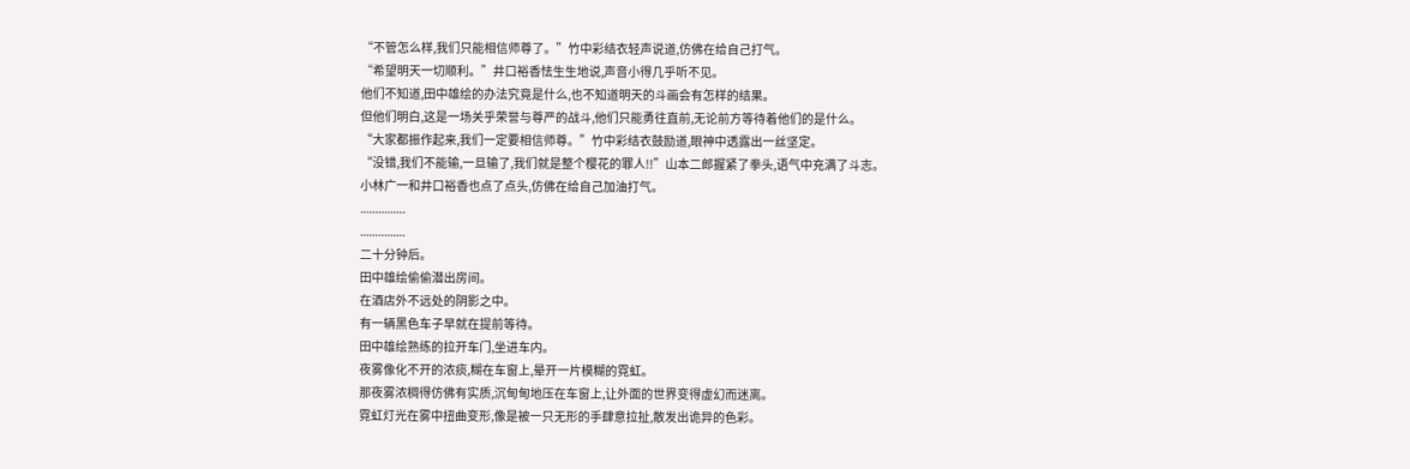“不管怎么样,我们只能相信师尊了。”竹中彩结衣轻声说道,仿佛在给自己打气。
“希望明天一切顺利。”井口裕香怯生生地说,声音小得几乎听不见。
他们不知道,田中雄绘的办法究竟是什么,也不知道明天的斗画会有怎样的结果。
但他们明白,这是一场关乎荣誉与尊严的战斗,他们只能勇往直前,无论前方等待着他们的是什么。
“大家都振作起来,我们一定要相信师尊。”竹中彩结衣鼓励道,眼神中透露出一丝坚定。
“没错,我们不能输,一旦输了,我们就是整个樱花的罪人!!”山本二郎握紧了拳头,语气中充满了斗志。
小林广一和井口裕香也点了点头,仿佛在给自己加油打气。
...............
...............
二十分钟后。
田中雄绘偷偷潜出房间。
在酒店外不远处的阴影之中。
有一辆黑色车子早就在提前等待。
田中雄绘熟练的拉开车门,坐进车内。
夜雾像化不开的浓痰,糊在车窗上,晕开一片模糊的霓虹。
那夜雾浓稠得仿佛有实质,沉甸甸地压在车窗上,让外面的世界变得虚幻而迷离。
霓虹灯光在雾中扭曲变形,像是被一只无形的手肆意拉扯,散发出诡异的色彩。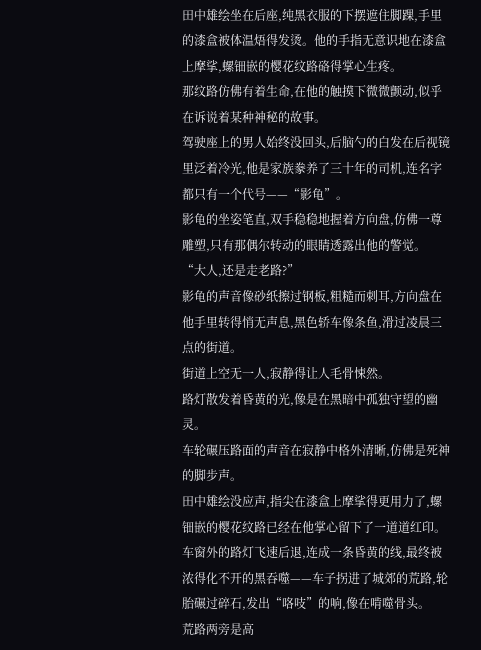田中雄绘坐在后座,纯黑衣服的下摆遮住脚踝,手里的漆盒被体温焐得发烫。他的手指无意识地在漆盒上摩挲,螺钿嵌的樱花纹路硌得掌心生疼。
那纹路仿佛有着生命,在他的触摸下微微颤动,似乎在诉说着某种神秘的故事。
驾驶座上的男人始终没回头,后脑勺的白发在后视镜里泛着冷光,他是家族豢养了三十年的司机,连名字都只有一个代号——“影龟”。
影龟的坐姿笔直,双手稳稳地握着方向盘,仿佛一尊雕塑,只有那偶尔转动的眼睛透露出他的警觉。
“大人,还是走老路?”
影龟的声音像砂纸擦过钢板,粗糙而刺耳,方向盘在他手里转得悄无声息,黑色轿车像条鱼,滑过凌晨三点的街道。
街道上空无一人,寂静得让人毛骨悚然。
路灯散发着昏黄的光,像是在黑暗中孤独守望的幽灵。
车轮碾压路面的声音在寂静中格外清晰,仿佛是死神的脚步声。
田中雄绘没应声,指尖在漆盒上摩挲得更用力了,螺钿嵌的樱花纹路已经在他掌心留下了一道道红印。
车窗外的路灯飞速后退,连成一条昏黄的线,最终被浓得化不开的黑吞噬——车子拐进了城郊的荒路,轮胎碾过碎石,发出“咯吱”的响,像在啃噬骨头。
荒路两旁是高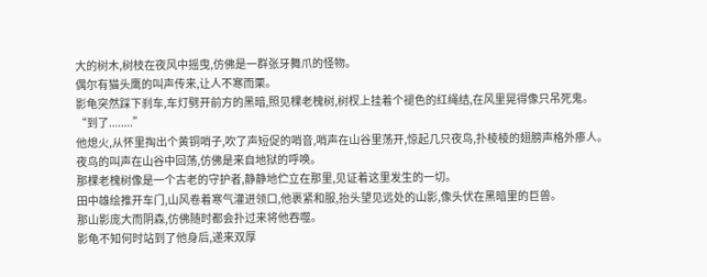大的树木,树枝在夜风中摇曳,仿佛是一群张牙舞爪的怪物。
偶尔有猫头鹰的叫声传来,让人不寒而栗。
影龟突然踩下刹车,车灯劈开前方的黑暗,照见棵老槐树,树杈上挂着个褪色的红绳结,在风里晃得像只吊死鬼。
“到了........”
他熄火,从怀里掏出个黄铜哨子,吹了声短促的哨音,哨声在山谷里荡开,惊起几只夜鸟,扑棱棱的翅膀声格外瘆人。
夜鸟的叫声在山谷中回荡,仿佛是来自地狱的呼唤。
那棵老槐树像是一个古老的守护者,静静地伫立在那里,见证着这里发生的一切。
田中雄绘推开车门,山风卷着寒气灌进领口,他裹紧和服,抬头望见远处的山影,像头伏在黑暗里的巨兽。
那山影庞大而阴森,仿佛随时都会扑过来将他吞噬。
影龟不知何时站到了他身后,递来双厚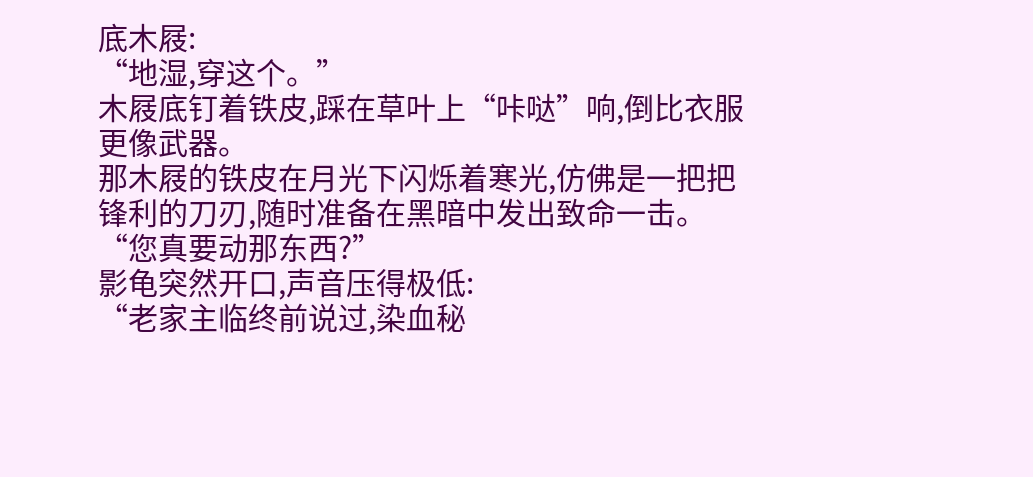底木屐:
“地湿,穿这个。”
木屐底钉着铁皮,踩在草叶上“咔哒”响,倒比衣服更像武器。
那木屐的铁皮在月光下闪烁着寒光,仿佛是一把把锋利的刀刃,随时准备在黑暗中发出致命一击。
“您真要动那东西?”
影龟突然开口,声音压得极低:
“老家主临终前说过,染血秘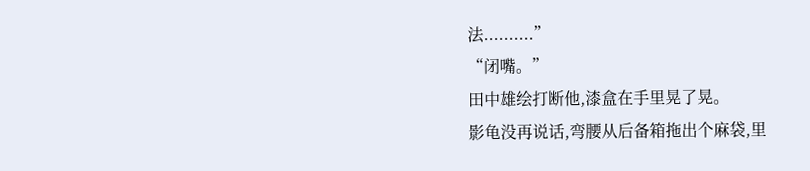法..........”
“闭嘴。”
田中雄绘打断他,漆盒在手里晃了晃。
影龟没再说话,弯腰从后备箱拖出个麻袋,里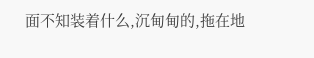面不知装着什么,沉甸甸的,拖在地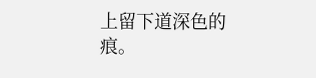上留下道深色的痕。